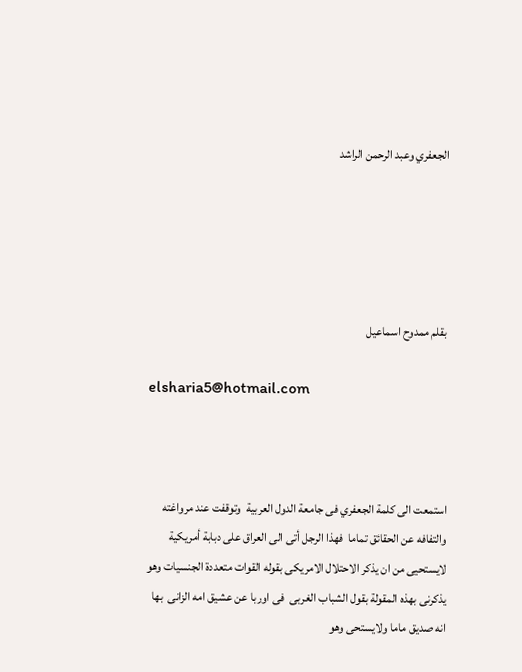الجعفري وعبد الرحمن الراشد





 بقلم ممدوح اسماعيل

elsharia5@hotmail.com



استمعت الى كلمة الجعفري فى جامعة الدول العربية  وتوقفت عند مرواغته والتفافه عن الحقائق تماما  فهذا الرجل أتى الى العراق على دبابة أمريكية  لايستحيى من ان يذكر الاحتلال الامريكى بقوله القوات متعددة الجنسيات وهو يذكرنى بهذه المقولة بقول الشباب الغربى  فى اوربا عن عشيق امه الزانى  بها انه صديق ماما ولايستحى وهو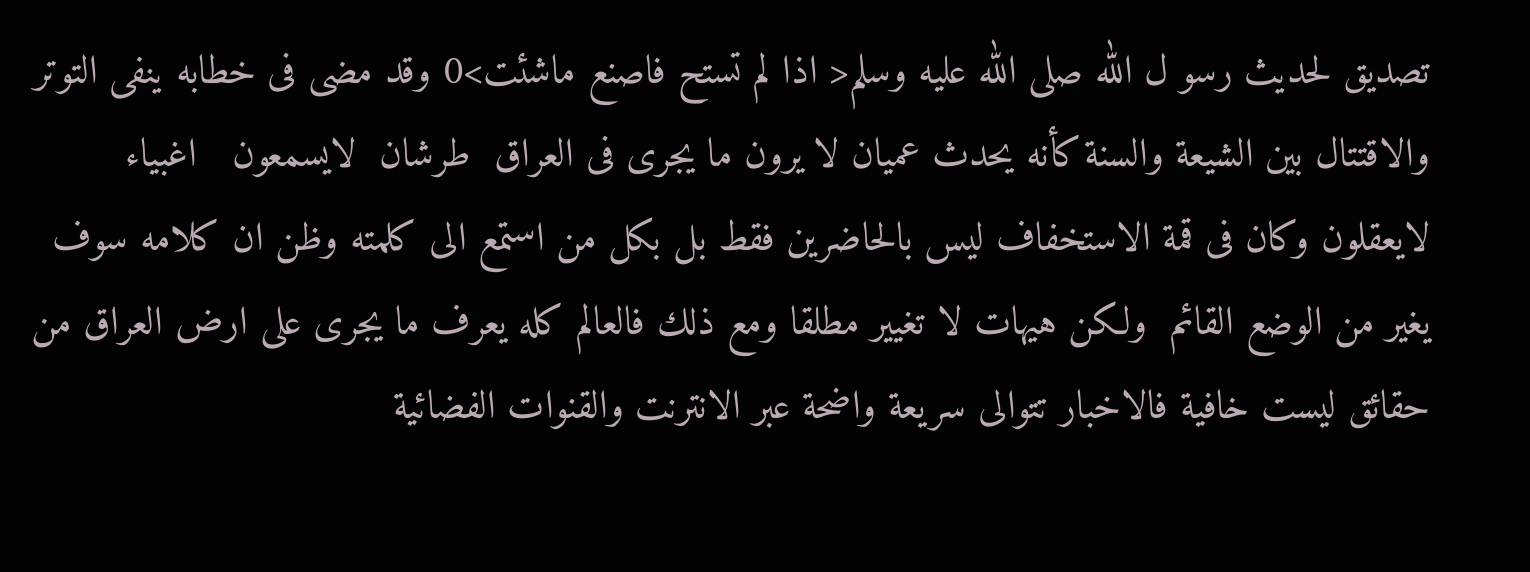تصديق لحديث رسو ل الله صلى الله عليه وسلم< اذا لم تستح فاصنع ماشئت>0 وقد مضى فى خطابه ينفى التوتر والاقتتال بين الشيعة والسنة كأنه يحدث عميان لا يرون ما يجرى فى العراق  طرشان  لايسمعون   اغبياء لايعقلون وكان فى قمة الاستخفاف ليس بالحاضرين فقط بل بكل من استمع الى كلمته وظن ان كلامه سوف يغير من الوضع القائم  ولكن هيهات لا تغيير مطلقا ومع ذلك فالعالم كله يعرف ما يجرى على ارض العراق من حقائق ليست خافية فالاخبار تتوالى سريعة واضحة عبر الانترنت والقنوات الفضائية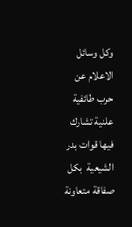وكل وسائل الاعلام عن حرب طائفية علنية تشارك فيها قوات بدر الشيعية  بكل صفاقة متعاونة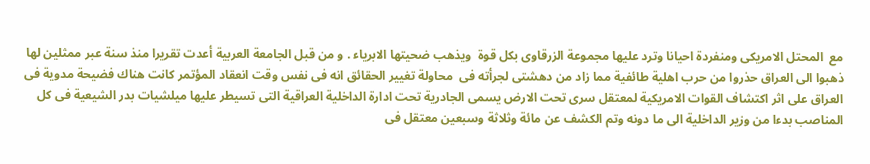مع  المحتل الامريكى ومنفردة احيانا وترد عليها مجموعة الزرقاوى بكل قوة  ويذهب ضحيتها الابرياء . و من قبل الجامعة العربية أعدت تقريرا منذ سنة عبر ممثلين لها ذهبوا الى العراق حذروا من حرب اهلية طائفية مما زاد من دهشتى لجرأته فى  محاولة تغيير الحقائق انه فى نفس وقت انعقاد المؤتمر كانت هناك فضيحة مدوية فى العراق على اثر اكتشاف القوات الامريكية لمعتقل سرى تحت الارض يسمى الجادرية تحت ادارة الداخلية العراقية التى تسيطر عليها ميلشيات بدر الشيعية فى كل المناصب بدءا من وزير الداخلية الى ما دونه وتم الكشف عن مائة وثلاثة وسبعين معتقل فى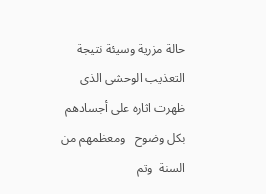حالة مزرية وسيئة نتيجة التعذيب الوحشى الذى ظهرت اثاره على أجسادهم بكل وضوح   ومعظمهم من السنة  وتم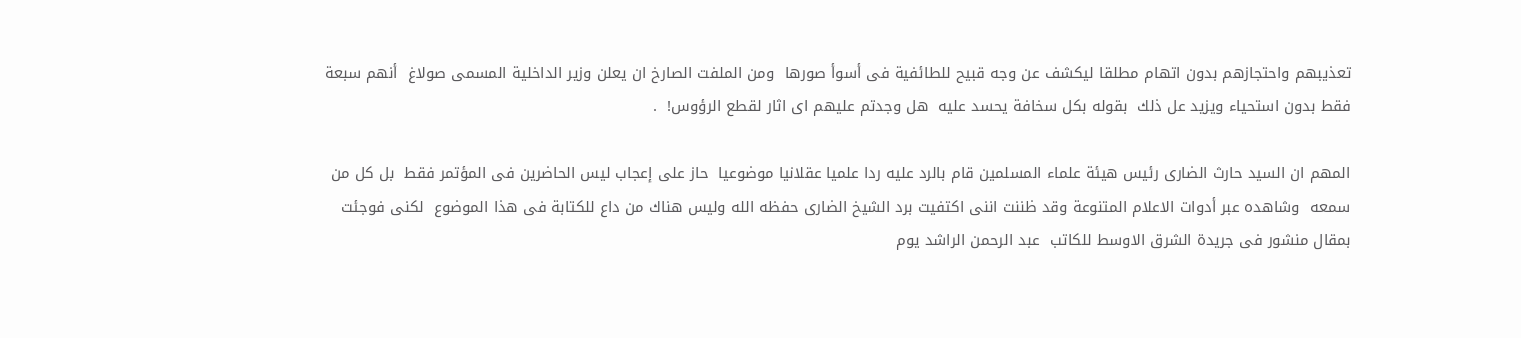تعذيبهم واحتجازهم بدون اتهام مطلقا ليكشف عن وجه قبيح للطائفية فى أسوأ صورها  ومن الملفت الصارخ ان يعلن وزير الداخلية المسمى صولاغ  أنهم سبعة فقط بدون استحياء ويزيد عل ذلك  بقوله بكل سخافة يحسد عليه  هل وجدتم عليهم اى اثار لقطع الرؤوس!  .

المهم ان السيد حارث الضارى رئيس هيئة علماء المسلمين قام بالرد عليه ردا علميا عقلانيا موضوعيا  حاز على إعجاب ليس الحاضرين فى المؤتمر فقط  بل كل من سمعه  وشاهده عبر أدوات الاعلام المتنوعة وقد ظننت اننى اكتفيت برد الشيخ الضارى حفظه الله وليس هناك من داع للكتابة فى هذا الموضوع  لكنى فوجئت بمقال منشور فى جريدة الشرق الاوسط للكاتب  عبد الرحمن الراشد يوم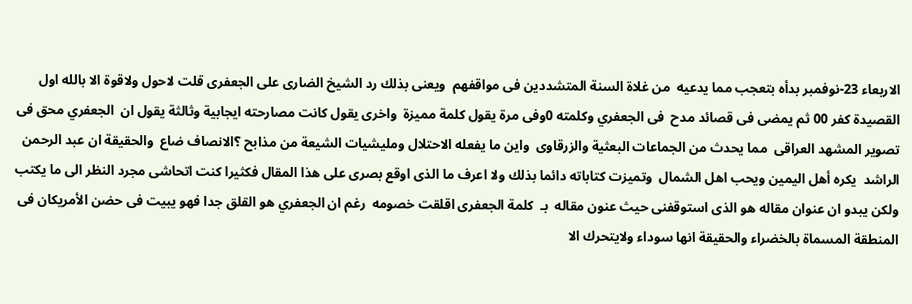الاربعاء 23-نوفمبر بدأه بتعجب مما يدعيه  من غلاة السنة المتشددين فى مواقفهم  ويعنى بذلك رد الشيخ الضارى على الجعفرى قلت لاحول ولاقوة الا بالله اول القصيدة كفر 00 ثم يمضى فى قصائد مدح  فى الجعفري وكلمته 0وفى مرة يقول كلمة مميزة  واخرى يقول كانت مصارحته ايجابية وثالثة يقول ان  الجعفري محق فى تصوير المشهد العراقى  مما يحدث من الجماعات البعثية والزرقاوى  واين ما يفعله الاحتلال ومليشيات الشيعة من مذابح ؟الانصاف ضاع  والحقيقة ان عبد الرحمن الراشد  يكره أهل اليمين ويحب اهل الشمال  وتميزت كتاباته دائما بذلك ولا اعرف ما الذى اوقع بصرى على هذا المقال فكثيرا كنت اتحاشى مجرد النظر الى ما يكتب ولكن يبدو ان عنوان مقاله هو الذى استوقفنى حيث عنون مقاله  بـ  كلمة الجعفرى اقلقت خصومه  رغم ان الجعفري هو القلق جدا فهو يبيت فى حضن الأمريكان فى المنطقة المسماة بالخضراء والحقيقة انها سوداء ولايتحرك الا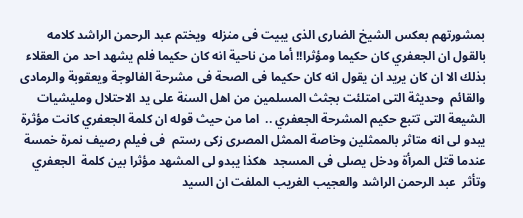بمشورتهم بعكس الشيخ الضارى الذى يبيت فى منزله  ويختم عبد الرحمن الراشد كلامه بالقول ان الجعفري كان حكيما ومؤثرا!! أما من ناحية انه كان حكيما فلم يشهد احد من العقلاء بذلك الا ان كان يريد ان يقول انه كان حكيما فى الصحة فى مشرحة الفالوجة ويعقوبة والرمادى والقائم  وحديثة التى امتلئت بجثث المسلمين من اهل السنة على يد الاحتلال ومليشيات الشيعة التى تتبع حكيم المشرحة الجعفري ..  اما من حيث قوله ان كلمة الجعفري كانت مؤثرة يبدو لى انه متاثر بالممثلين وخاصة الممثل المصرى زكى رستم  فى فيلم رصيف نمرة خمسة  عندما قتل المرأة ودخل يصلى فى المسجد  هكذا يبدو لى المشهد مؤثرا بين كلمة  الجعفري  وتأثر  عبد الرحمن الراشد والعجيب الغريب الملفت ان السيد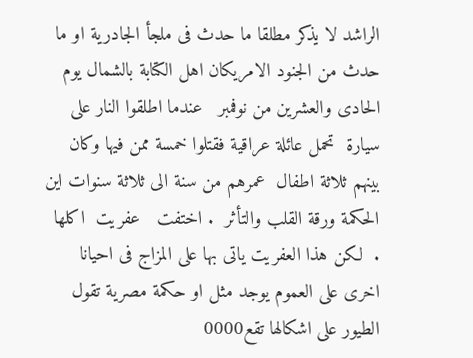الراشد لا يذكر مطلقا ما حدث فى ملجأ الجادرية او ما حدث من الجنود الامريكان اهل الكتابة بالشمال يوم الحادى والعشرين من نوفمبر   عندما اطلقوا النار على سيارة  تحمل عائلة عراقية فقتلوا خمسة ممن فيها وكان بينهم ثلاثة اطفال  عمرهم من سنة الى ثلاثة سنوات اين الحكمة ورقة القلب والتأثر  . اختفت   عفريت  اكلها   .  لكن هذا العفريت ياتى بها على المزاج فى احيانا اخرى على العموم يوجد مثل او حكمة مصرية تقول الطيور على اشكالها تقع0000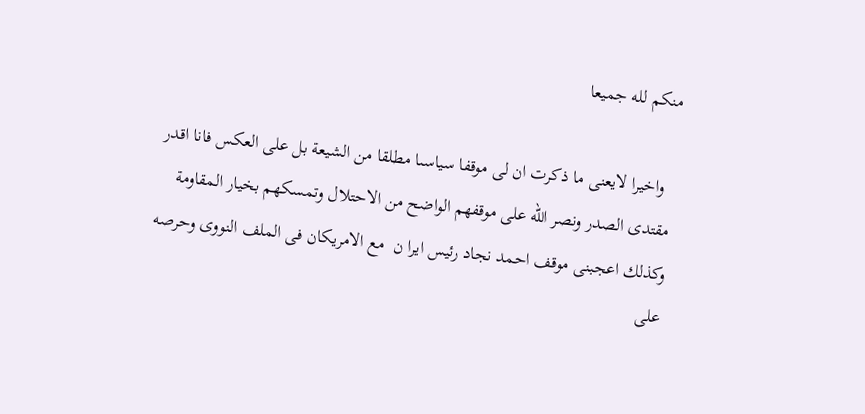منكم لله جميعا

  واخيرا لايعنى ما ذكرت ان لى موقفا سياسىا مطلقا من الشيعة بل على العكس فانا اقدر مقتدى الصدر ونصر الله على موقفهم الواضح من الاحتلال وتمسكهم بخيار المقاومة  وكذلك اعجبنى موقف احمد نجاد رئيس ايرا ن  مع الامريكان فى الملف النووى وحرصه على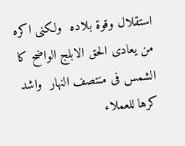استقلال وقوة بلاده  ولكنى اكره  من يعادى الحق الابلج الواضح كا الشمس فى منتصف النهار  واشد كرها للعملاء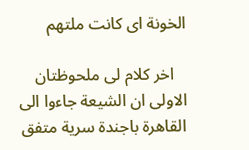الخونة اى كانت ملتهم

   اخر كلام لى ملحوظتان الاولى ان الشيعة جاءوا الى القاهرة باجندة سرية متفق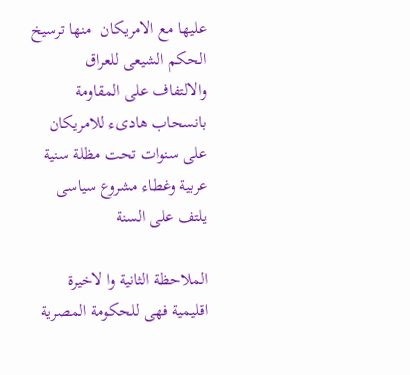عليها مع الامريكان  منها ترسيخ الحكم الشيعى للعراق والالتفاف على المقاومة بانسحاب هادىء للامريكان على سنوات تحت مظلة سنية عربية وغطاء مشروع سياسى يلتف على السنة

الملاحظة الثانية وا لاخيرة  اقليمية فهى للحكومة المصرية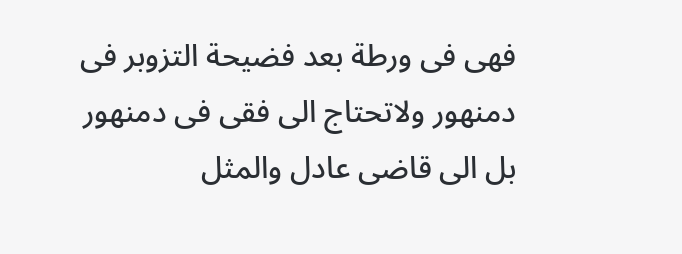فهى فى ورطة بعد فضيحة التزوبر فى دمنهور ولاتحتاج الى فقى فى دمنهور بل الى قاضى عادل والمثل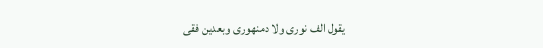يقول الف نورى ولا دمنهورى وبعدين فقى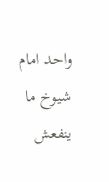واحد امام شيوخ ما ينفعش